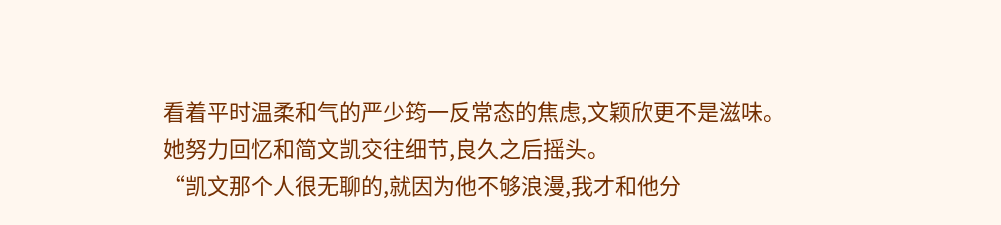看着平时温柔和气的严少筠一反常态的焦虑,文颖欣更不是滋味。
她努力回忆和简文凯交往细节,良久之后摇头。
“凯文那个人很无聊的,就因为他不够浪漫,我才和他分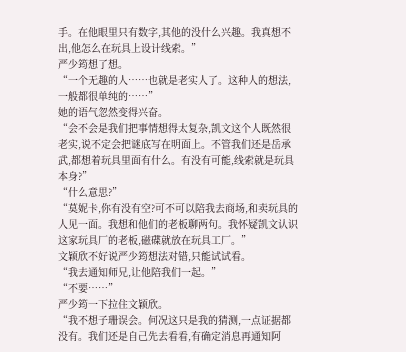手。在他眼里只有数字,其他的没什么兴趣。我真想不出,他怎么在玩具上设计线索。”
严少筠想了想。
“一个无趣的人……也就是老实人了。这种人的想法,一般都很单纯的……”
她的语气忽然变得兴奋。
“会不会是我们把事情想得太复杂,凯文这个人既然很老实,说不定会把谜底写在明面上。不管我们还是岳承武,都想着玩具里面有什么。有没有可能,线索就是玩具本身?”
“什么意思?”
“莫妮卡,你有没有空?可不可以陪我去商场,和卖玩具的人见一面。我想和他们的老板聊两句。我怀疑凯文认识这家玩具厂的老板,磁碟就放在玩具工厂。”
文颖欣不好说严少筠想法对错,只能试试看。
“我去通知师兄,让他陪我们一起。”
“不要……”
严少筠一下拉住文颖欣。
“我不想子珊误会。何况这只是我的猜测,一点证据都没有。我们还是自己先去看看,有确定消息再通知阿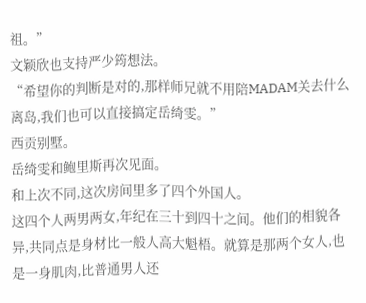祖。”
文颖欣也支持严少筠想法。
“希望你的判断是对的,那样师兄就不用陪MADAM关去什么离岛,我们也可以直接搞定岳绮雯。”
西贡别墅。
岳绮雯和鲍里斯再次见面。
和上次不同,这次房间里多了四个外国人。
这四个人两男两女,年纪在三十到四十之间。他们的相貌各异,共同点是身材比一般人高大魁梧。就算是那两个女人,也是一身肌肉,比普通男人还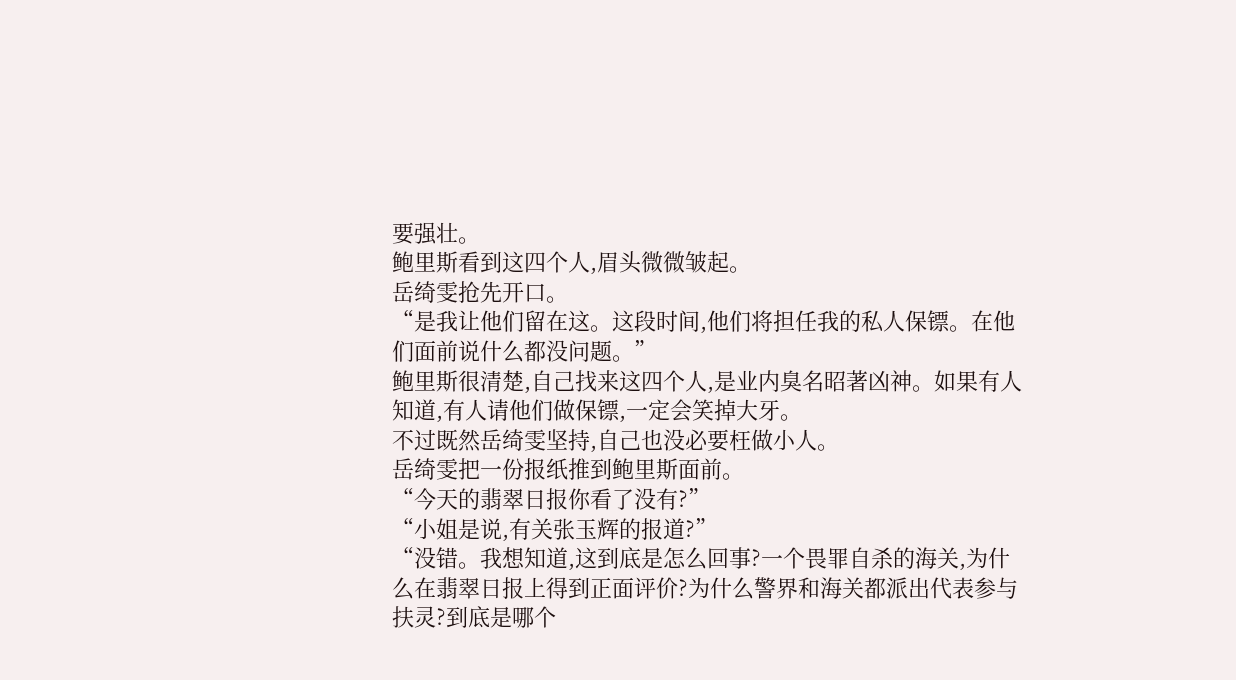要强壮。
鲍里斯看到这四个人,眉头微微皱起。
岳绮雯抢先开口。
“是我让他们留在这。这段时间,他们将担任我的私人保镖。在他们面前说什么都没问题。”
鲍里斯很清楚,自己找来这四个人,是业内臭名昭著凶神。如果有人知道,有人请他们做保镖,一定会笑掉大牙。
不过既然岳绮雯坚持,自己也没必要枉做小人。
岳绮雯把一份报纸推到鲍里斯面前。
“今天的翡翠日报你看了没有?”
“小姐是说,有关张玉辉的报道?”
“没错。我想知道,这到底是怎么回事?一个畏罪自杀的海关,为什么在翡翠日报上得到正面评价?为什么警界和海关都派出代表参与扶灵?到底是哪个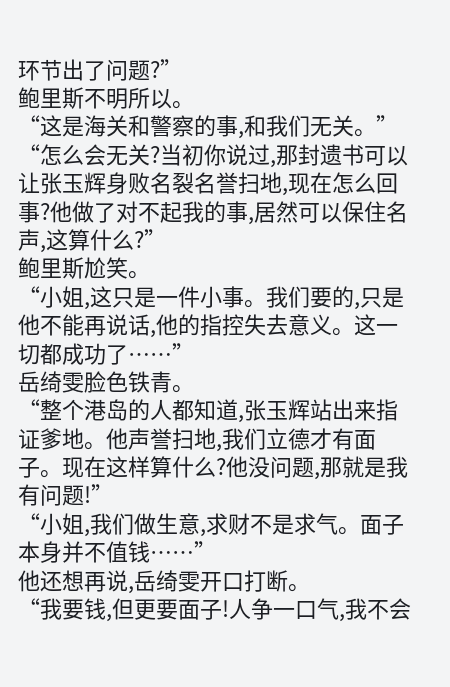环节出了问题?”
鲍里斯不明所以。
“这是海关和警察的事,和我们无关。”
“怎么会无关?当初你说过,那封遗书可以让张玉辉身败名裂名誉扫地,现在怎么回事?他做了对不起我的事,居然可以保住名声,这算什么?”
鲍里斯尬笑。
“小姐,这只是一件小事。我们要的,只是他不能再说话,他的指控失去意义。这一切都成功了……”
岳绮雯脸色铁青。
“整个港岛的人都知道,张玉辉站出来指证爹地。他声誉扫地,我们立德才有面子。现在这样算什么?他没问题,那就是我有问题!”
“小姐,我们做生意,求财不是求气。面子本身并不值钱……”
他还想再说,岳绮雯开口打断。
“我要钱,但更要面子!人争一口气,我不会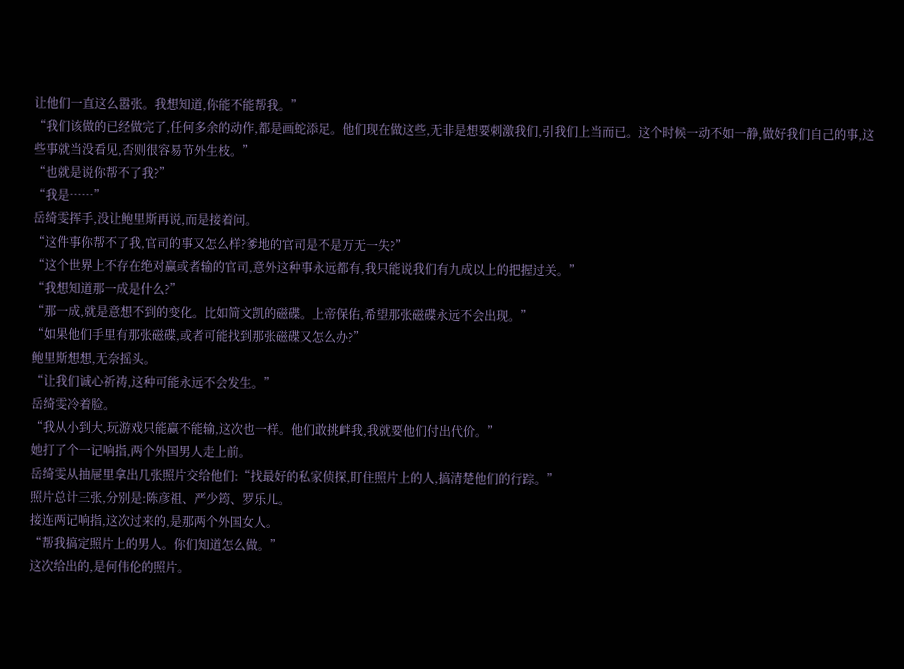让他们一直这么嚣张。我想知道,你能不能帮我。”
“我们该做的已经做完了,任何多余的动作,都是画蛇添足。他们现在做这些,无非是想要刺激我们,引我们上当而已。这个时候一动不如一静,做好我们自己的事,这些事就当没看见,否则很容易节外生枝。”
“也就是说你帮不了我?”
“我是……”
岳绮雯挥手,没让鲍里斯再说,而是接着问。
“这件事你帮不了我,官司的事又怎么样?爹地的官司是不是万无一失?”
“这个世界上不存在绝对赢或者输的官司,意外这种事永远都有,我只能说我们有九成以上的把握过关。”
“我想知道那一成是什么?”
“那一成,就是意想不到的变化。比如简文凯的磁碟。上帝保佑,希望那张磁碟永远不会出现。”
“如果他们手里有那张磁碟,或者可能找到那张磁碟又怎么办?”
鲍里斯想想,无奈摇头。
“让我们诚心祈祷,这种可能永远不会发生。”
岳绮雯冷着脸。
“我从小到大,玩游戏只能赢不能输,这次也一样。他们敢挑衅我,我就要他们付出代价。”
她打了个一记响指,两个外国男人走上前。
岳绮雯从抽屉里拿出几张照片交给他们:“找最好的私家侦探,盯住照片上的人,搞清楚他们的行踪。”
照片总计三张,分别是:陈彦祖、严少筠、罗乐儿。
接连两记响指,这次过来的,是那两个外国女人。
“帮我搞定照片上的男人。你们知道怎么做。”
这次给出的,是何伟伦的照片。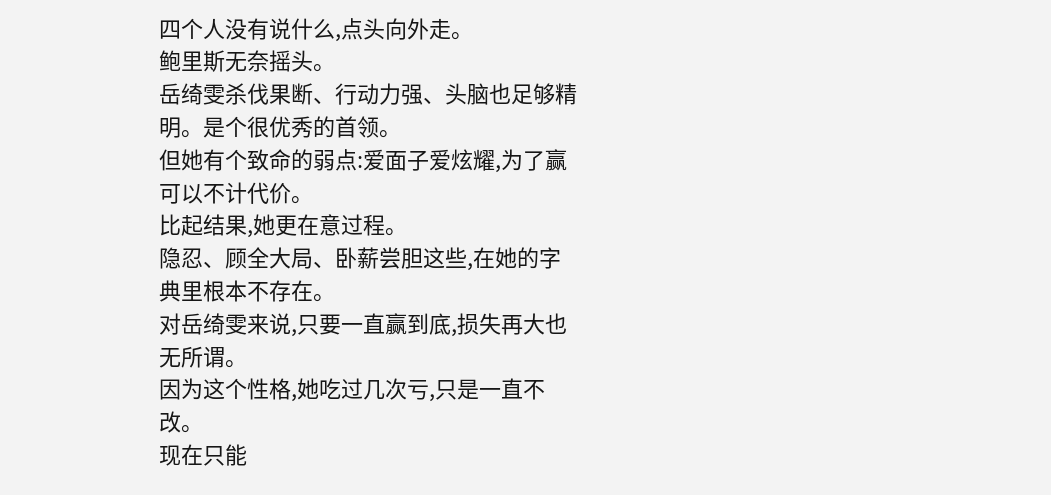四个人没有说什么,点头向外走。
鲍里斯无奈摇头。
岳绮雯杀伐果断、行动力强、头脑也足够精明。是个很优秀的首领。
但她有个致命的弱点:爱面子爱炫耀,为了赢可以不计代价。
比起结果,她更在意过程。
隐忍、顾全大局、卧薪尝胆这些,在她的字典里根本不存在。
对岳绮雯来说,只要一直赢到底,损失再大也无所谓。
因为这个性格,她吃过几次亏,只是一直不改。
现在只能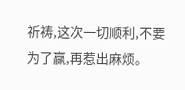祈祷,这次一切顺利,不要为了赢,再惹出麻烦。